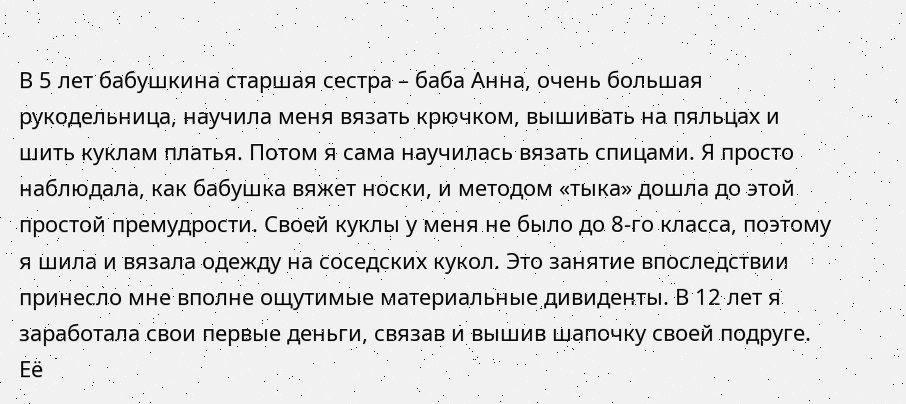В 5 лет бабушкина старшая сестра – баба Анна, очень большая рукодельница, научила меня вязать крючком, вышивать на пяльцах и шить куклам платья. Потом я сама научилась вязать спицами. Я просто наблюдала, как бабушка вяжет носки, и методом «тыка» дошла до этой простой премудрости. Своей куклы у меня не было до 8-го класса, поэтому я шила и вязала одежду на соседских кукол. Это занятие впоследствии принесло мне вполне ощутимые материальные дивиденты. В 12 лет я заработала свои первые деньги, связав и вышив шапочку своей подруге. Её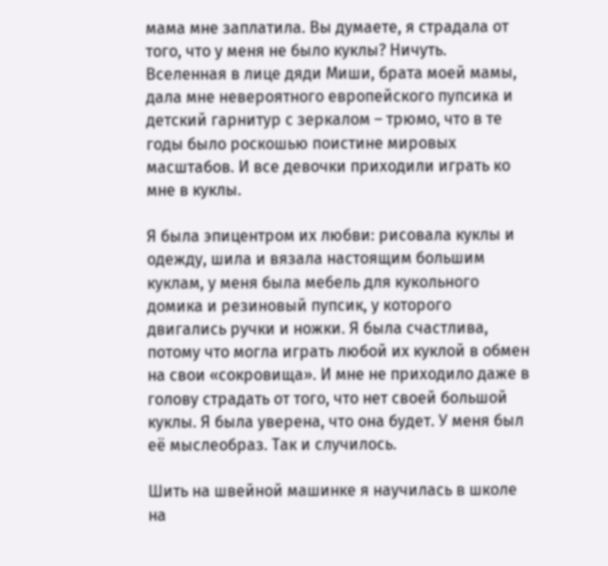мама мне заплатила. Вы думаете, я страдала от того, что у меня не было куклы? Ничуть. Вселенная в лице дяди Миши, брата моей мамы, дала мне невероятного европейского пупсика и детский гарнитур с зеркалом – трюмо, что в те годы было роскошью поистине мировых масштабов. И все девочки приходили играть ко мне в куклы.

Я была эпицентром их любви: рисовала куклы и одежду, шила и вязала настоящим большим куклам, у меня была мебель для кукольного домика и резиновый пупсик, у которого двигались ручки и ножки. Я была счастлива, потому что могла играть любой их куклой в обмен на свои «сокровища». И мне не приходило даже в голову страдать от того, что нет своей большой куклы. Я была уверена, что она будет. У меня был её мыслеобраз. Так и случилось.

Шить на швейной машинке я научилась в школе на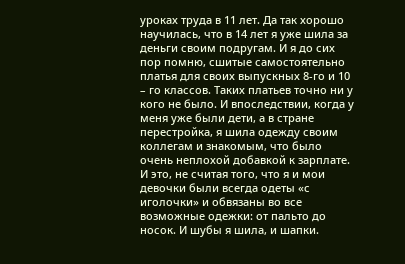уроках труда в 11 лет. Да так хорошо научилась, что в 14 лет я уже шила за деньги своим подругам. И я до сих пор помню, сшитые самостоятельно платья для своих выпускных 8-го и 10 – го классов. Таких платьев точно ни у кого не было. И впоследствии, когда у меня уже были дети, а в стране перестройка, я шила одежду своим коллегам и знакомым, что было очень неплохой добавкой к зарплате. И это, не считая того, что я и мои девочки были всегда одеты «с иголочки» и обвязаны во все возможные одежки: от пальто до носок. И шубы я шила, и шапки.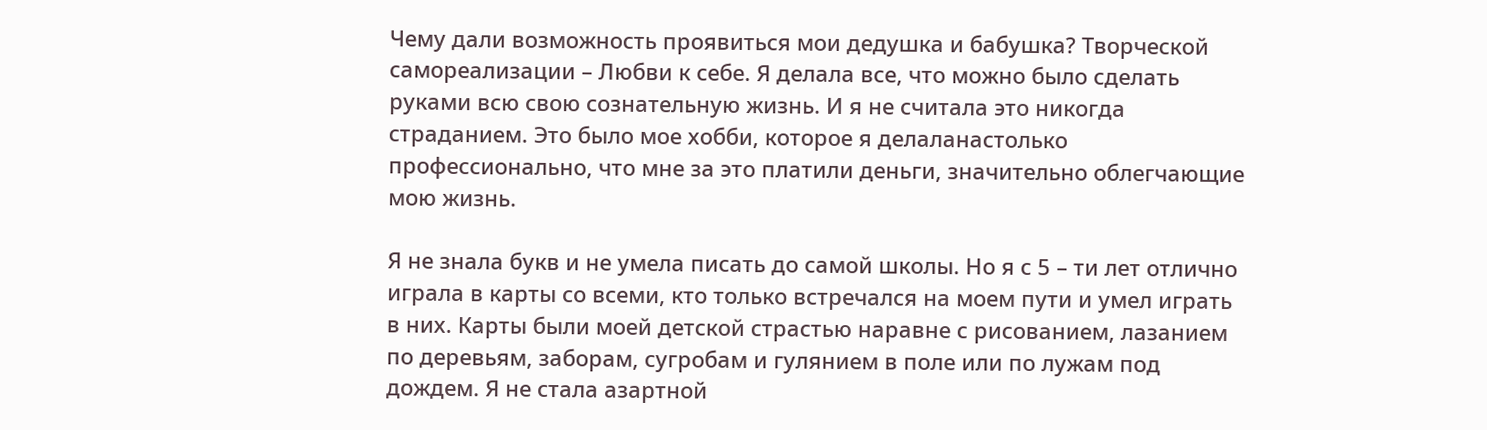Чему дали возможность проявиться мои дедушка и бабушка? Творческой самореализации – Любви к себе. Я делала все, что можно было сделать руками всю свою сознательную жизнь. И я не считала это никогда страданием. Это было мое хобби, которое я делаланастолько профессионально, что мне за это платили деньги, значительно облегчающие мою жизнь.

Я не знала букв и не умела писать до самой школы. Но я с 5 – ти лет отлично играла в карты со всеми, кто только встречался на моем пути и умел играть в них. Карты были моей детской страстью наравне с рисованием, лазанием по деревьям, заборам, сугробам и гулянием в поле или по лужам под дождем. Я не стала азартной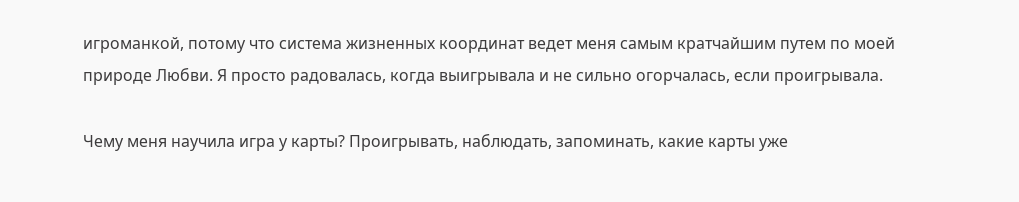игроманкой, потому что система жизненных координат ведет меня самым кратчайшим путем по моей природе Любви. Я просто радовалась, когда выигрывала и не сильно огорчалась, если проигрывала.

Чему меня научила игра у карты? Проигрывать, наблюдать, запоминать, какие карты уже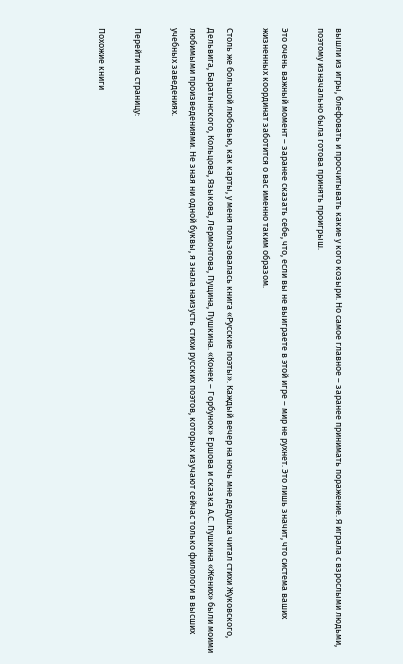вышли из игры, блефовать и просчитывать какие у кого козыри. Но самое главное – заранее принимать поражение. Я играла с взрослыми людьми, поэтому изначально была готова принять проигрыш.

Это очень важный момент – заранее сказать себе, что, если вы не выиграете в этой игре – мир не рухнет. Это лишь значит, что система ваших жизненных координат заботится о вас именно таким образом.

Столь же большой любовью, как карты, у меня пользовалась книга «Русские поэты». Каждый вечер на ночь мне дедушка читал стихи Жуковского, Дельвига, Баратынского, Кольцова, Языкова, Лермонтова, Пущина, Пушкина. «Конек – Горбунок» Ершова и сказка А.С. Пушкина «Жених» были моими любимыми произведениями. Не зная ни одной буквы, я знала наизусть стихи русских поэтов, которых изучают сейчас только филологи в высших учебных заведениях.

Перейти на страницу:

Похожие книги